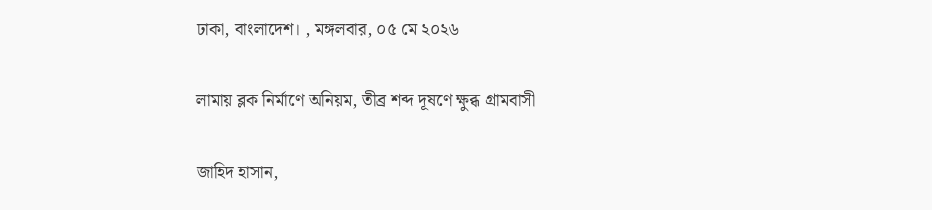ঢাকা, বাংলাদেশ। , মঙ্গলবার, ০৫ মে ২০২৬

লামায় ব্লক নির্মাণে অনিয়ম, তীব্র শব্দ দূষণে ক্ষুব্ধ গ্রামবাসী

জাহিদ হাসান,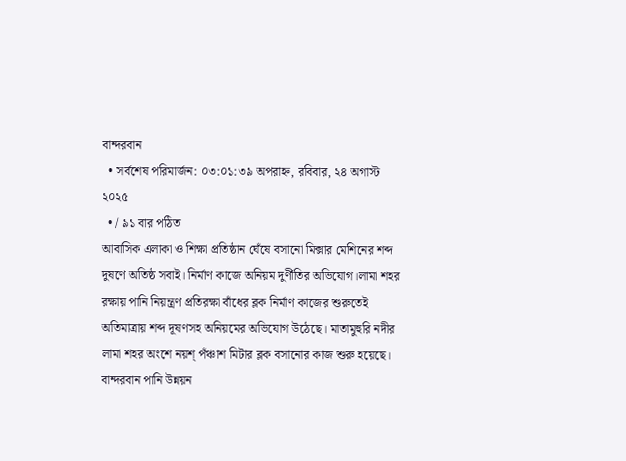বান্দরবান
  • সর্বশেষ পরিমার্জন: ০৩:০১:৩৯ অপরাহ্ন, রবিবার, ২৪ অগাস্ট ২০২৫
  • / ৯১ বার পঠিত
আবাসিক এলাকা ও শিক্ষা প্রতিষ্ঠান ঘেঁষে বসানো মিক্সার মেশিনের শব্দ দুষণে অতিষ্ঠ সবাই। নির্মাণ কাজে অনিয়ম দুর্ণীতির অভিযোগ।লামা শহর রক্ষায় পানি নিয়ন্ত্রণ প্রতিরক্ষা বাঁধের ব্লক নির্মাণ কাজের শুরুতেই অতিমাত্রায় শব্দ দূষণসহ অনিয়মের অভিযোগ উঠেছে। মাতামুহুরি নদীর লামা শহর অংশে নয়শ্ পঁঞ্চাশ মিটার ব্লক বসানোর কাজ শুরু হয়েছে। বান্দরবান পানি উন্নয়ন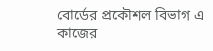বোর্ডের প্রকৌশল বিভাগ এ কাজের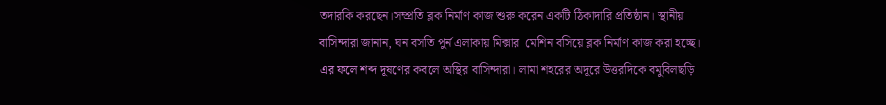তদারকি করছেন।সম্প্রতি ব্লক নির্মাণ কাজ শুরু করেন একটি ঠিকাদারি প্রতিষ্ঠান। স্থানীয় বাসিন্দারা জানান, ঘন বসতি পুর্ন এলাকায় মিক্সার  মেশিন বসিয়ে ব্লক নির্মাণ কাজ করা হচ্ছে। এর ফলে শব্দ দূষণের কবলে অস্থির বাসিন্দারা। লামা শহরের অদূরে উত্তরদিকে বমুবিলছড়ি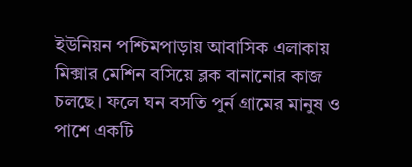ইউনিয়ন পশ্চিমপাড়ায় আবাসিক এলাকায় মিক্সার মেশিন বসিয়ে ব্লক বানানোর কাজ চলছে। ফলে ঘন বসতি পুর্ন গ্রামের মানুষ ও পাশে একটি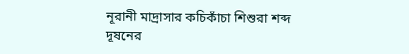নূরানী মাদ্রাসার কচিকাঁচা শিশুরা শব্দ দূষনের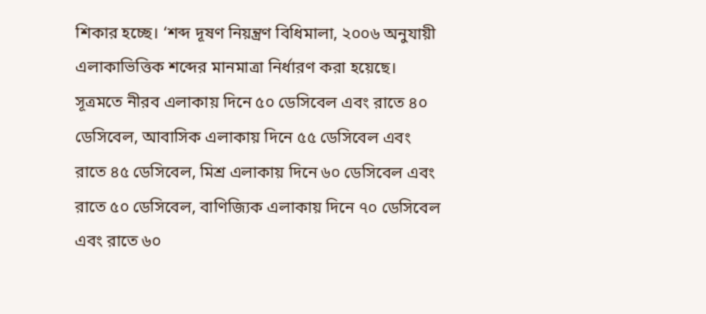শিকার হচ্ছে। ‘শব্দ দূষণ নিয়ন্ত্রণ বিধিমালা, ২০০৬ অনুযায়ী এলাকাভিত্তিক শব্দের মানমাত্রা নির্ধারণ করা হয়েছে। সূত্রমতে নীরব এলাকায় দিনে ৫০ ডেসিবেল এবং রাতে ৪০ ডেসিবেল, আবাসিক এলাকায় দিনে ৫৫ ডেসিবেল এবং রাতে ৪৫ ডেসিবেল, মিশ্র এলাকায় দিনে ৬০ ডেসিবেল এবং রাতে ৫০ ডেসিবেল, বাণিজ্যিক এলাকায় দিনে ৭০ ডেসিবেল এবং রাতে ৬০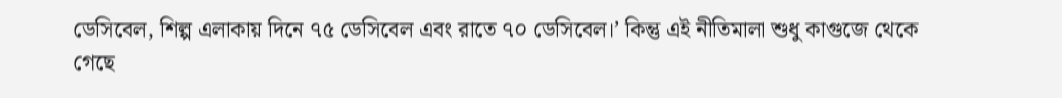ডেসিবেল, শিল্প এলাকায় দিনে ৭৫ ডেসিবেল এবং রাতে ৭০ ডেসিবেল।’ কিন্তু এই নীতিমালা শুধু কাগুজে থেকে গেছে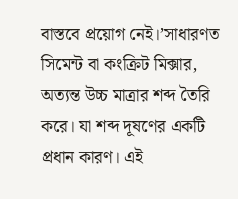বাস্তবে প্রয়োগ নেই।’সাধারণত সিমেন্ট বা কংক্রিট মিক্সার, অত্যন্ত উচ্চ মাত্রার শব্দ তৈরি করে। যা শব্দ দূষণের একটি প্রধান কারণ। এই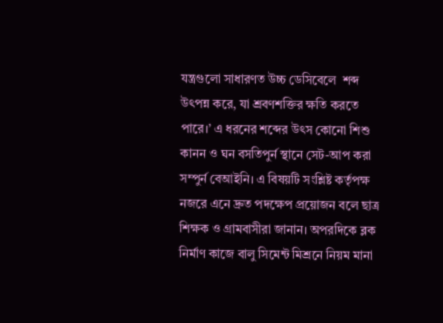যন্ত্রগুলো সাধারণত উচ্চ ডেসিবেলে  শব্দ উৎপন্ন করে, যা শ্রবণশক্তির ক্ষতি করতে পারে।’ এ ধরনের শব্দের উৎস কোনো শিশু কানন ও ঘন বসতিপুর্ন স্থানে সেট-আপ করা সম্পুর্ন বেআইনি। এ বিষয়টি সংশ্লিষ্ট কর্তৃপক্ষ নজরে এনে দ্রুত পদক্ষেপ প্রয়োজন বলে ছাত্র শিক্ষক ও গ্রামবাসীরা জানান। অপরদিকে ব্লক নির্মাণ কাজে বালু সিমেন্ট মিশ্রনে নিয়ম মানা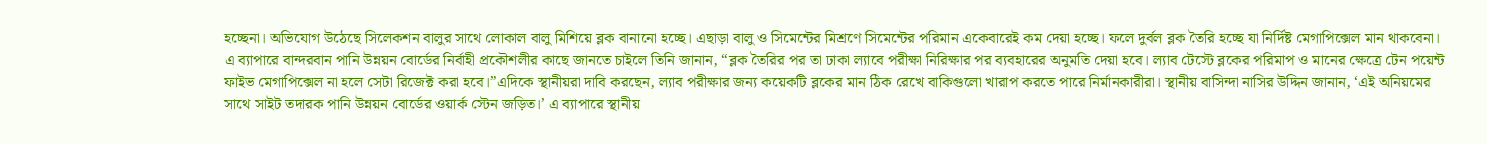হচ্ছেনা। অভিযোগ উঠেছে সিলেকশন বালুর সাথে লোকাল বালু মিশিয়ে ব্লক বানানো হচ্ছে। এছাড়া বালু ও সিমেন্টের মিশ্রণে সিমেন্টের পরিমান একেবারেই কম দেয়া হচ্ছে। ফলে দুর্বল ব্লক তৈরি হচ্ছে যা নির্দিষ্ট মেগাপিক্সেল মান থাকবেনা। এ ব্যাপারে বান্দরবান পানি উন্নয়ন বোর্ডের নির্বাহী প্রকৌশলীর কাছে জানতে চাইলে তিনি জানান, “ব্লক তৈরির পর তা ঢাকা ল্যাবে পরীক্ষা নিরিক্ষার পর ব্যবহারের অনুমতি দেয়া হবে। ল্যাব টেস্টে ব্লকের পরিমাপ ও মানের ক্ষেত্রে টেন পয়েন্ট ফাইভ মেগাপিক্সেল না হলে সেটা রিজেক্ট করা হবে।”এদিকে স্থানীয়রা দাবি করছেন, ল্যাব পরীক্ষার জন্য কয়েকটি ব্লকের মান ঠিক রেখে বাকিগুলো খারাপ করতে পারে নির্মানকারীরা। স্থানীয় বাসিন্দা নাসির উদ্দিন জানান, ‘এই অনিয়মের সাথে সাইট তদারক পানি উন্নয়ন বোর্ডের ওয়ার্ক স্টেন জড়িত।’ এ ব্যাপারে স্থানীয়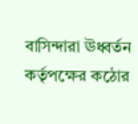বাসিন্দারা ঊধ্বর্তন কর্তৃপক্ষের কঠোর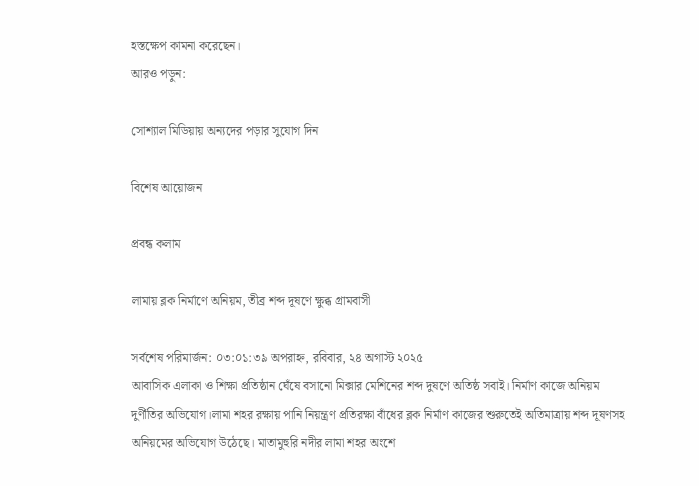হস্তক্ষেপ কামনা করেছেন।
আরও পড়ুন:

সোশ্যাল মিডিয়ায় অন্যদের পড়ার সুযোগ দিন

বিশেষ আয়োজন

প্রবন্ধ কলাম

লামায় ব্লক নির্মাণে অনিয়ম, তীব্র শব্দ দূষণে ক্ষুব্ধ গ্রামবাসী

সর্বশেষ পরিমার্জন: ০৩:০১:৩৯ অপরাহ্ন, রবিবার, ২৪ অগাস্ট ২০২৫
আবাসিক এলাকা ও শিক্ষা প্রতিষ্ঠান ঘেঁষে বসানো মিক্সার মেশিনের শব্দ দুষণে অতিষ্ঠ সবাই। নির্মাণ কাজে অনিয়ম দুর্ণীতির অভিযোগ।লামা শহর রক্ষায় পানি নিয়ন্ত্রণ প্রতিরক্ষা বাঁধের ব্লক নির্মাণ কাজের শুরুতেই অতিমাত্রায় শব্দ দূষণসহ অনিয়মের অভিযোগ উঠেছে। মাতামুহুরি নদীর লামা শহর অংশে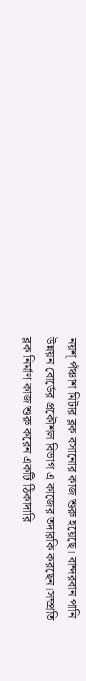নয়শ্ পঁঞ্চাশ মিটার ব্লক বসানোর কাজ শুরু হয়েছে। বান্দরবান পানি উন্নয়ন বোর্ডের প্রকৌশল বিভাগ এ কাজের তদারকি করছেন।সম্প্রতি ব্লক নির্মাণ কাজ শুরু করেন একটি ঠিকাদারি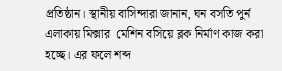প্রতিষ্ঠান। স্থানীয় বাসিন্দারা জানান, ঘন বসতি পুর্ন এলাকায় মিক্সার  মেশিন বসিয়ে ব্লক নির্মাণ কাজ করা হচ্ছে। এর ফলে শব্দ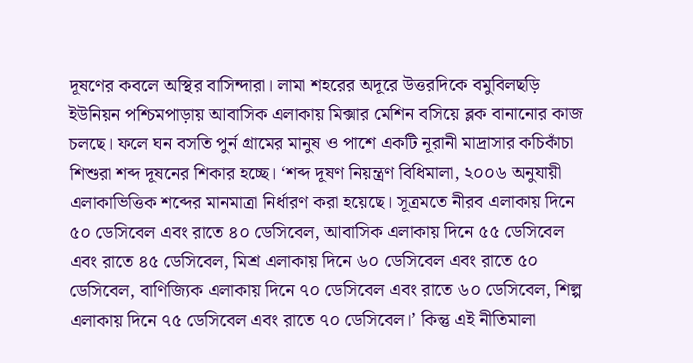দূষণের কবলে অস্থির বাসিন্দারা। লামা শহরের অদূরে উত্তরদিকে বমুবিলছড়ি ইউনিয়ন পশ্চিমপাড়ায় আবাসিক এলাকায় মিক্সার মেশিন বসিয়ে ব্লক বানানোর কাজ চলছে। ফলে ঘন বসতি পুর্ন গ্রামের মানুষ ও পাশে একটি নূরানী মাদ্রাসার কচিকাঁচা শিশুরা শব্দ দূষনের শিকার হচ্ছে। ‘শব্দ দূষণ নিয়ন্ত্রণ বিধিমালা, ২০০৬ অনুযায়ী এলাকাভিত্তিক শব্দের মানমাত্রা নির্ধারণ করা হয়েছে। সূত্রমতে নীরব এলাকায় দিনে ৫০ ডেসিবেল এবং রাতে ৪০ ডেসিবেল, আবাসিক এলাকায় দিনে ৫৫ ডেসিবেল এবং রাতে ৪৫ ডেসিবেল, মিশ্র এলাকায় দিনে ৬০ ডেসিবেল এবং রাতে ৫০ ডেসিবেল, বাণিজ্যিক এলাকায় দিনে ৭০ ডেসিবেল এবং রাতে ৬০ ডেসিবেল, শিল্প এলাকায় দিনে ৭৫ ডেসিবেল এবং রাতে ৭০ ডেসিবেল।’ কিন্তু এই নীতিমালা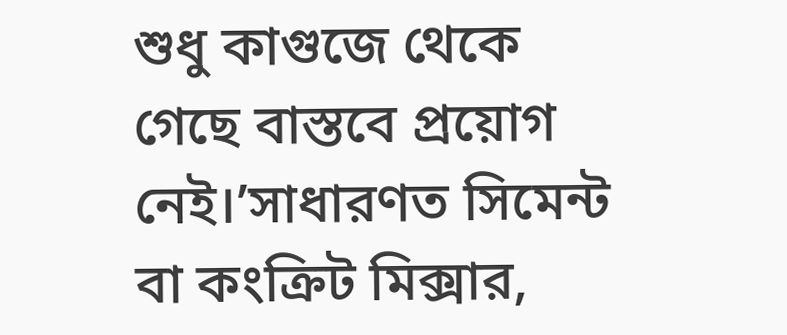শুধু কাগুজে থেকে গেছে বাস্তবে প্রয়োগ নেই।’সাধারণত সিমেন্ট বা কংক্রিট মিক্সার,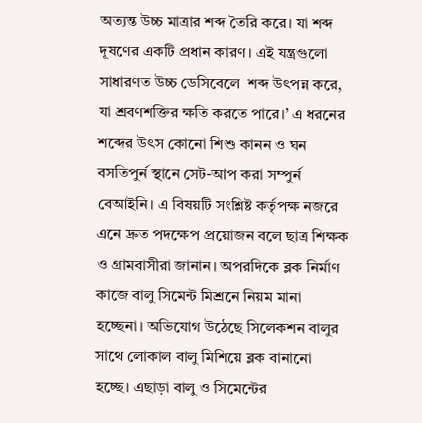অত্যন্ত উচ্চ মাত্রার শব্দ তৈরি করে। যা শব্দ দূষণের একটি প্রধান কারণ। এই যন্ত্রগুলো সাধারণত উচ্চ ডেসিবেলে  শব্দ উৎপন্ন করে, যা শ্রবণশক্তির ক্ষতি করতে পারে।’ এ ধরনের শব্দের উৎস কোনো শিশু কানন ও ঘন বসতিপুর্ন স্থানে সেট-আপ করা সম্পুর্ন বেআইনি। এ বিষয়টি সংশ্লিষ্ট কর্তৃপক্ষ নজরে এনে দ্রুত পদক্ষেপ প্রয়োজন বলে ছাত্র শিক্ষক ও গ্রামবাসীরা জানান। অপরদিকে ব্লক নির্মাণ কাজে বালু সিমেন্ট মিশ্রনে নিয়ম মানা হচ্ছেনা। অভিযোগ উঠেছে সিলেকশন বালুর সাথে লোকাল বালু মিশিয়ে ব্লক বানানো হচ্ছে। এছাড়া বালু ও সিমেন্টের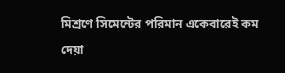মিশ্রণে সিমেন্টের পরিমান একেবারেই কম দেয়া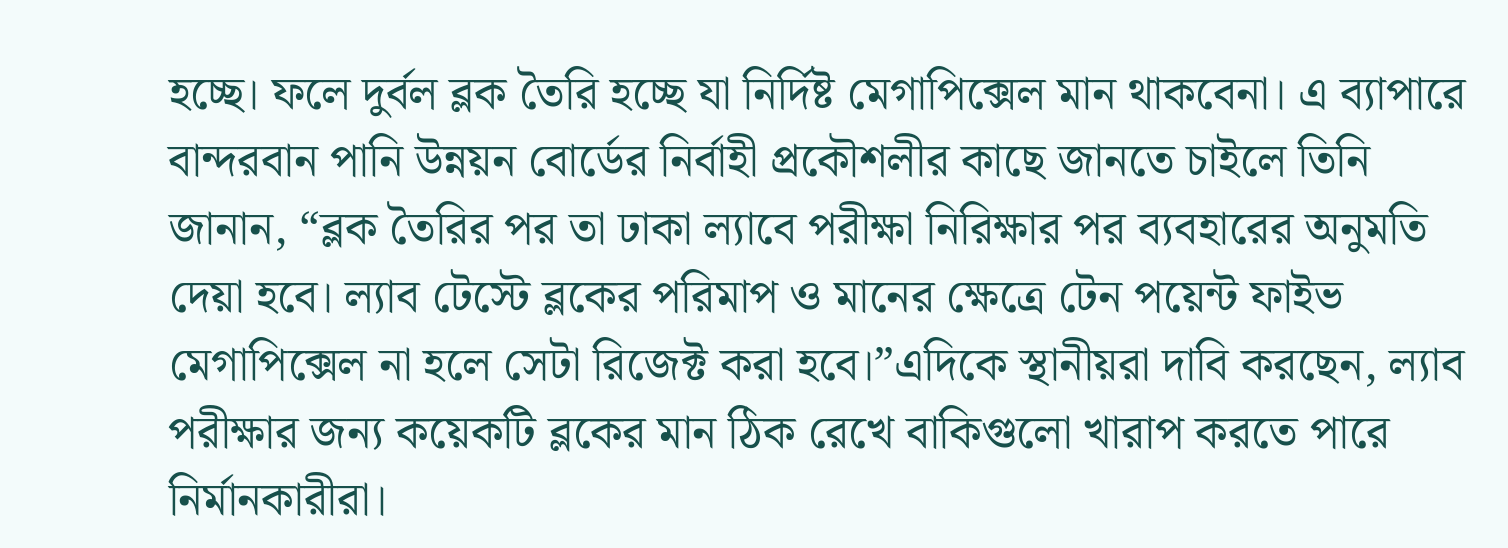হচ্ছে। ফলে দুর্বল ব্লক তৈরি হচ্ছে যা নির্দিষ্ট মেগাপিক্সেল মান থাকবেনা। এ ব্যাপারে বান্দরবান পানি উন্নয়ন বোর্ডের নির্বাহী প্রকৌশলীর কাছে জানতে চাইলে তিনি জানান, “ব্লক তৈরির পর তা ঢাকা ল্যাবে পরীক্ষা নিরিক্ষার পর ব্যবহারের অনুমতি দেয়া হবে। ল্যাব টেস্টে ব্লকের পরিমাপ ও মানের ক্ষেত্রে টেন পয়েন্ট ফাইভ মেগাপিক্সেল না হলে সেটা রিজেক্ট করা হবে।”এদিকে স্থানীয়রা দাবি করছেন, ল্যাব পরীক্ষার জন্য কয়েকটি ব্লকের মান ঠিক রেখে বাকিগুলো খারাপ করতে পারে নির্মানকারীরা।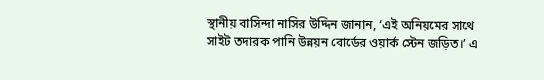স্থানীয় বাসিন্দা নাসির উদ্দিন জানান, ‘এই অনিয়মের সাথে সাইট তদারক পানি উন্নয়ন বোর্ডের ওয়ার্ক স্টেন জড়িত।’ এ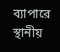ব্যাপারে স্থানীয়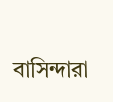বাসিন্দারা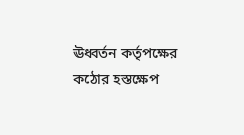ঊধ্বর্তন কর্তৃপক্ষের কঠোর হস্তক্ষেপ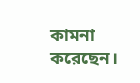কামনা করেছেন।